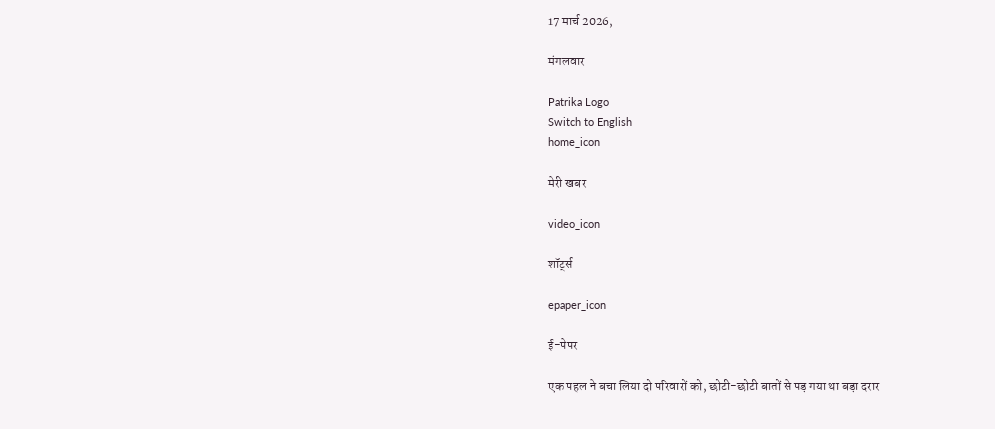17 मार्च 2026,

मंगलवार

Patrika Logo
Switch to English
home_icon

मेरी खबर

video_icon

शॉर्ट्स

epaper_icon

ई-पेपर

एक पहल ने बचा लिया दो परिवारों को, छोटी-छोटी बातों से पड़ गया था बड़ा दरार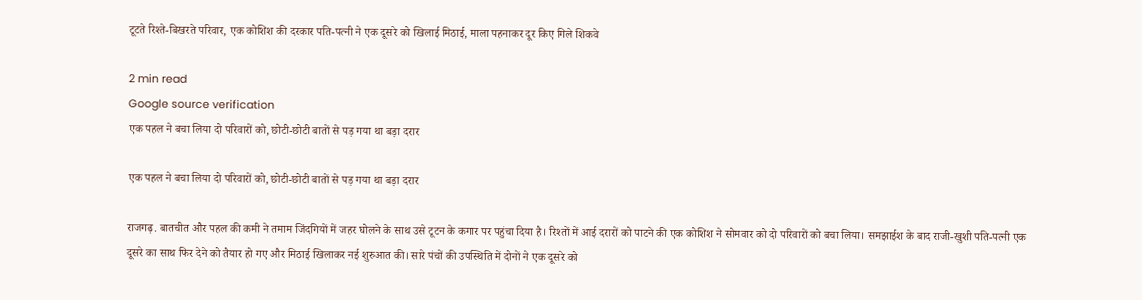टूटते रिश्ते-बिखरते परिवार, एक कोशिश की दरकार पति-पत्नी ने एक दूसरे को खिलाई मिठाई, माला पहनाकर दूर किए गिले शिकवे

2 min read
Google source verification
एक पहल ने बचा लिया दो परिवारों को, छोटी-छोटी बातों से पड़ गया था बड़ा दरार

एक पहल ने बचा लिया दो परिवारों को, छोटी-छोटी बातों से पड़ गया था बड़ा दरार

राजगढ़. बातचीत और पहल की कमी ने तमाम जिंदगियों में जहर घोलने के साथ उसे टूटन के कगार पर पहुंचा दिया है। रिश्तों में आई दरारों को पाटने की एक कोशिश ने सोमवार को दो परिवारों को बचा लिया। समझाईश के बाद राजी-खुशी पति-पत्नी एक दूसरे का साथ फिर देने को तैयार हो गए और मिठाई खिलाकर नई शुरुआत की। सारे पंचों की उपस्थिति में दोनों ने एक दूसरे को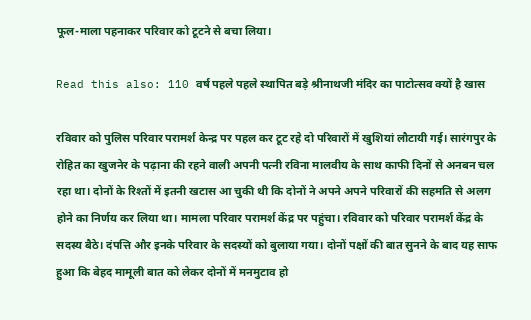फूल-माला पहनाकर परिवार को टूटने से बचा लिया।

Read this also: 110 वर्ष पहले पहले स्थापित बड़े श्रीनाथजी मंदिर का पाटोत्सव क्यों है खास

रविवार को पुलिस परिवार परामर्श केन्द्र पर पहल कर टूट रहे दो परिवारों में खुशियां लौटायी गई। सारंगपुर के रोहित का खुजनेर के पढ़ाना की रहने वाली अपनी पत्नी रविना मालवीय के साथ काफी दिनों से अनबन चल रहा था। दोनों के रिश्तों में इतनी खटास आ चुकी थी कि दोनों ने अपने अपने परिवारों की सहमति से अलग होने का निर्णय कर लिया था। मामला परिवार परामर्श केंद्र पर पहुंचा। रविवार को परिवार परामर्श केंद्र के सदस्य बैठे। दंपत्ति और इनके परिवार के सदस्यों को बुलाया गया। दोनों पक्षों की बात सुनने के बाद यह साफ हुआ कि बेहद मामूली बात को लेकर दोनों में मनमुटाव हो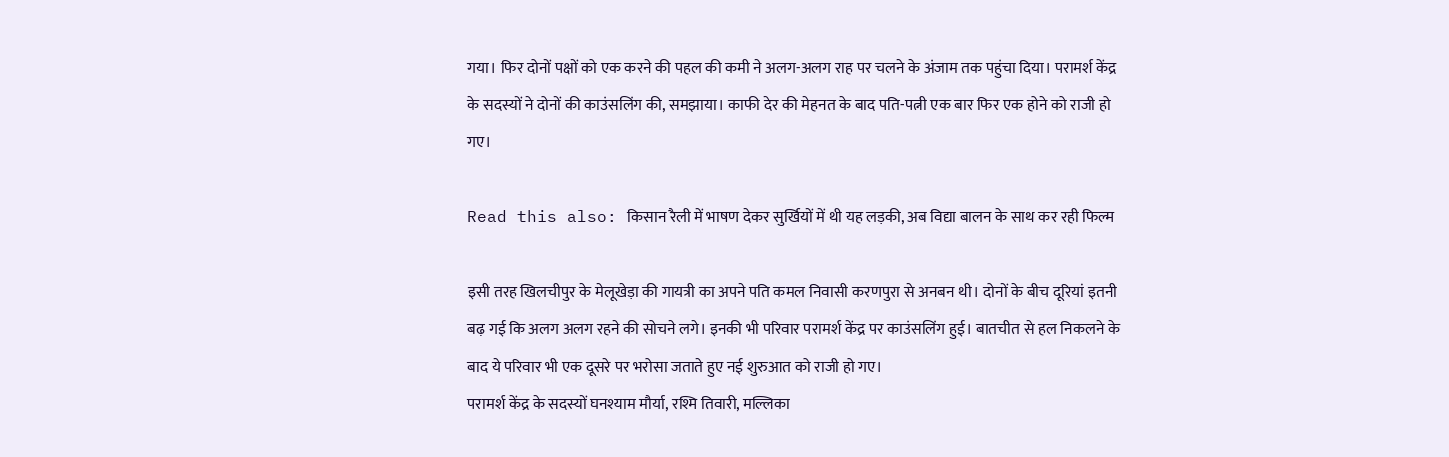गया। फिर दोनों पक्षों को एक करने की पहल की कमी ने अलग-अलग राह पर चलने के अंजाम तक पहुंचा दिया। परामर्श केंद्र के सदस्यों ने दोनों की काउंसलिंग की, समझाया। काफी देर की मेहनत के बाद पति-पत्नी एक बार फिर एक होने को राजी हो गए।

Read this also: किसान रैली में भाषण देकर सुर्खियों में थी यह लड़की, अब विद्या बालन के साथ कर रही फिल्म

इसी तरह खिलचीपुर के मेलूखेड़ा की गायत्री का अपने पति कमल निवासी करणपुरा से अनबन थी। दोनों के बीच दूरियां इतनी बढ़ गई कि अलग अलग रहने की सोचने लगे। इनकी भी परिवार परामर्श केंद्र पर काउंसलिंग हुई। बातचीत से हल निकलने के बाद ये परिवार भी एक दूसरे पर भरोसा जताते हुए नई शुरुआत को राजी हो गए।
परामर्श केंद्र के सदस्यों घनश्याम मौर्या, रश्मि तिवारी, मल्लिका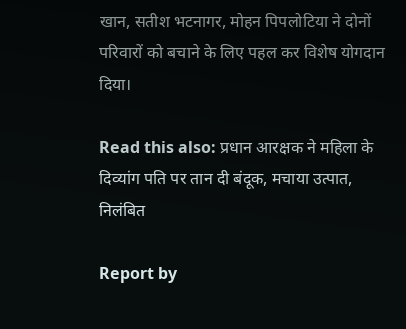खान, सतीश भटनागर, मोहन पिपलोटिया ने दोनों परिवारों को बचाने के लिए पहल कर विशेष योगदान दिया।

Read this also: प्रधान आरक्षक ने महिला के दिव्यांग पति पर तान दी बंदूक, मचाया उत्पात, निलंबित

Report by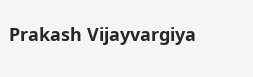Prakash Vijayvargiya